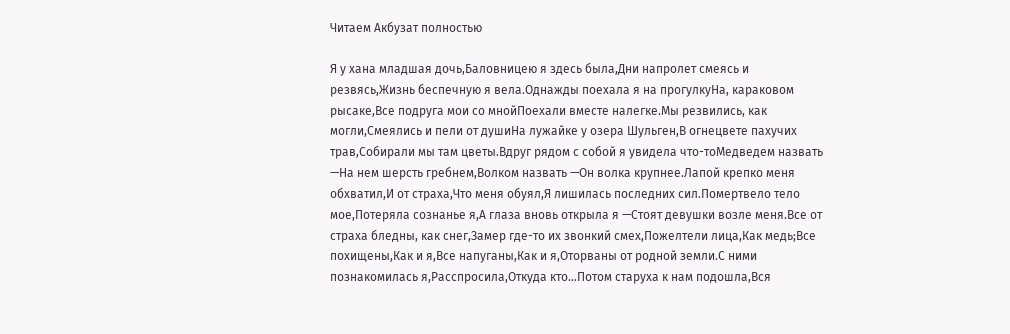Читаем Акбузат полностью

Я у хана младшая дочь,Баловницею я здесь была,Дни напролет смеясь и резвясь,Жизнь беспечную я вела.Однажды поехала я на прогулкуНа, караковом рысаке,Все подруга мои со мнойПоехали вместе налегке.Мы резвились, как могли,Смеялись и пели от душиНа лужайке у озера Шульген,В огнецвете пахучих трав,Собирали мы там цветы.Вдруг рядом с собой я увидела что-тоМедведем назвать —На нем шерсть гребнем,Волком назвать —Он волка крупнее.Лапой крепко меня обхватил,И от страха,Что меня обуял,Я лишилась последних сил.Помертвело тело мое,Потеряла сознанье я,А глаза вновь открыла я —Стоят девушки возле меня.Все от страха бледны, как снег,Замер где-то их звонкий смех,Пожелтели лица,Как медь;Все похищены,Как и я,Все напуганы,Как и я,Оторваны от родной земли.С ними познакомилась я,Расспросила,Откуда кто…Потом старуха к нам подошла,Вся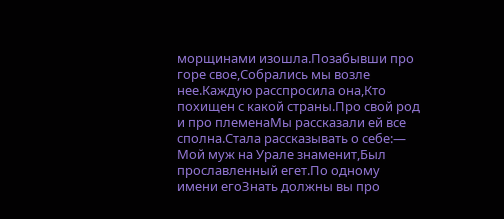морщинами изошла.Позабывши про горе свое,Собрались мы возле нее.Каждую расспросила она,Кто похищен с какой страны.Про свой род и про племенаМы рассказали ей все сполна.Стала рассказывать о себе:— Мой муж на Урале знаменит,Был прославленный егет.По одному имени егоЗнать должны вы про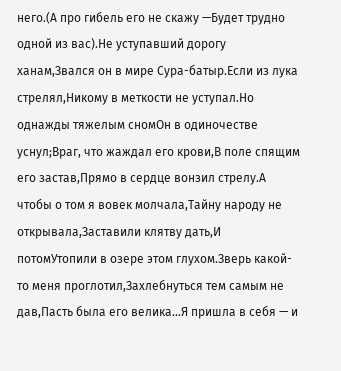него.(А про гибель его не скажу —Будет трудно одной из вас).Не уступавший дорогу ханам,Звался он в мире Сура-батыр.Если из лука стрелял,Никому в меткости не уступал.Но однажды тяжелым сномОн в одиночестве уснул;Враг, что жаждал его крови,В поле спящим его застав,Прямо в сердце вонзил стрелу.А чтобы о том я вовек молчала,Тайну народу не открывала,Заставили клятву дать,И потомУтопили в озере этом глухом.Зверь какой-то меня проглотил,Захлебнуться тем самым не дав,Пасть была его велика…Я пришла в себя — и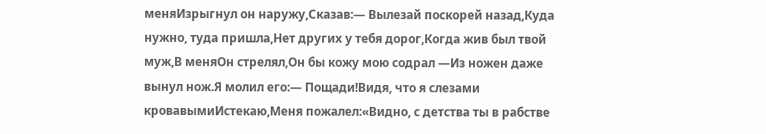меняИзрыгнул он наружу,Сказав:— Вылезай поскорей назад,Куда нужно, туда пришла,Нет других у тебя дорог,Когда жив был твой муж,В меняОн стрелял,Он бы кожу мою содрал —Из ножен даже вынул нож.Я молил его:— Пощади!Видя, что я слезами кровавымиИстекаю,Меня пожалел:«Видно, с детства ты в рабстве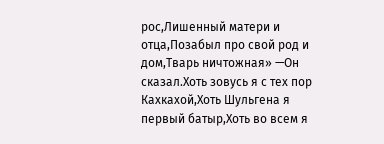рос,Лишенный матери и отца,Позабыл про свой род и дом,Тварь ничтожная» —Он сказал.Хоть зовусь я с тех пор Кахкахой,Хоть Шульгена я первый батыр,Хоть во всем я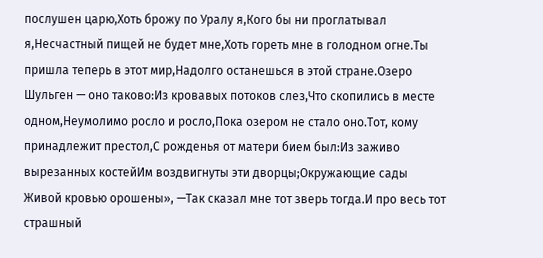послушен царю,Хоть брожу по Уралу я,Кого бы ни проглатывал я,Несчастный пищей не будет мне,Хоть гореть мне в голодном огне.Ты пришла теперь в этот мир,Надолго останешься в этой стране.Озеро Шульген — оно таково:Из кровавых потоков слез,Что скопились в месте одном,Неумолимо росло и росло,Пока озером не стало оно.Тот, кому принадлежит престол,С рожденья от матери бием был:Из заживо вырезанных костейИм воздвигнуты эти дворцы;Окружающие сады Живой кровью орошены», —Так сказал мне тот зверь тогда.И про весь тот страшный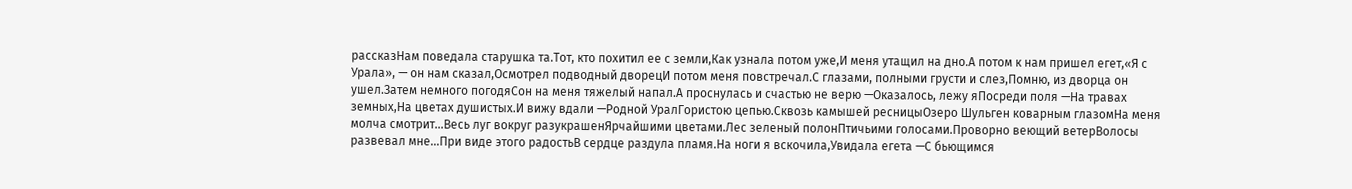рассказНам поведала старушка та.Тот, кто похитил ее с земли,Как узнала потом уже,И меня утащил на дно.А потом к нам пришел егет,«Я с Урала», — он нам сказал,Осмотрел подводный дворецИ потом меня повстречал.С глазами, полными грусти и слез,Помню, из дворца он ушел.Затем немного погодяСон на меня тяжелый напал.А проснулась и счастью не верю —Оказалось, лежу яПосреди поля —На травах земных,На цветах душистых.И вижу вдали —Родной УралГористою цепью.Сквозь камышей ресницыОзеро Шульген коварным глазомНа меня молча смотрит…Весь луг вокруг разукрашенЯрчайшими цветами.Лес зеленый полонПтичьими голосами.Проворно веющий ветерВолосы развевал мне…При виде этого радостьВ сердце раздула пламя.На ноги я вскочила,Увидала егета —С бьющимся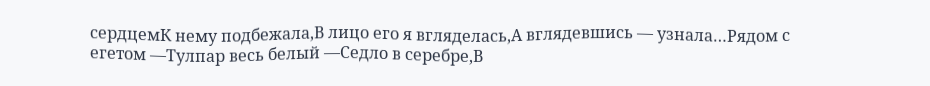сердцемК нему подбежала,В лицо его я вгляделась,А вглядевшись — узнала…Рядом с егетом —Тулпар весь белый —Седло в серебре,В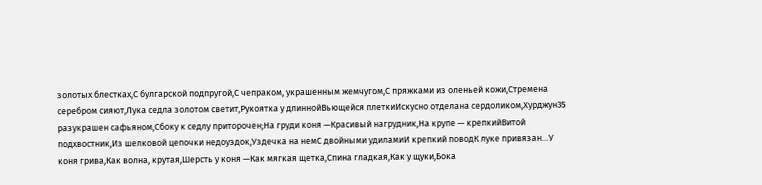золотых блестках,С булгарской подпругой,С чепраком, украшенным жемчугом,С пряжками из оленьей кожи,Стремена серебром сияют,Лука седла золотом светит,Рукоятка у длиннойВьющейся плеткиИскусно отделана сердоликом,Хурджун35 разукрашен сафьяном,Сбоку к седлу приторочен;На груди коня —Красивый нагрудник,На крупе — крепкийВитой подхвостник,Из шелковой цепочки недоуздок,Уздечка на немС двойными удиламиИ крепкий поводК луке привязан…У коня грива,Как волна, крутая,Шерсть у коня —Как мягкая щетка,Спина гладкая,Как у щуки,Бока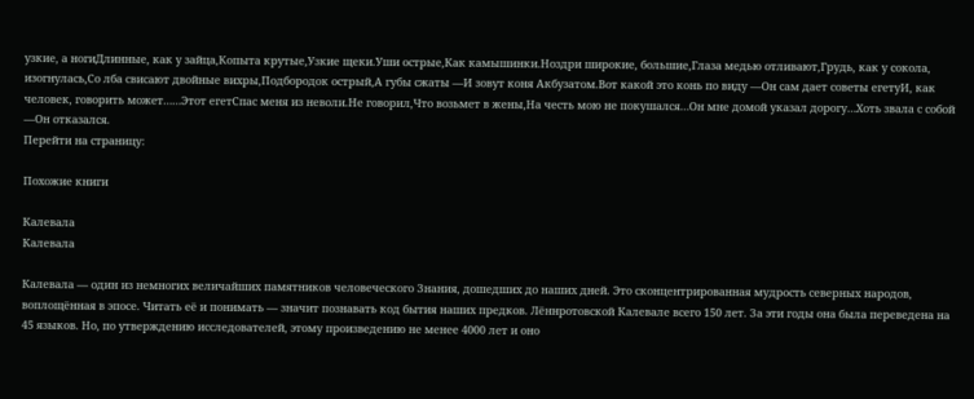узкие, а ногиДлинные, как у зайца,Копыта крутые,Узкие щеки.Уши острые,Как камышинки.Ноздри широкие, большие,Глаза медью отливают,Грудь, как у сокола, изогнулась,Со лба свисают двойные вихры,Подбородок острый,А губы сжаты —И зовут коня Акбузатом.Вот какой это конь по виду —Он сам дает советы егетуИ, как человек, говорить может……Этот егетСпас меня из неволи.Не говорил,Что возьмет в жены,На честь мою не покушался…Он мне домой указал дорогу…Хоть звала с собой —Он отказался.
Перейти на страницу:

Похожие книги

Калевала
Калевала

Калевала — один из немногих величайших памятников человеческого Знания, дошедших до наших дней. Это сконцентрированная мудрость северных народов, воплощённая в эпосе. Читать её и понимать — значит познавать код бытия наших предков. Лённротовской Калевале всего 150 лет. За эти годы она была переведена на 45 языков. Но, по утверждению исследователей, этому произведению не менее 4000 лет и оно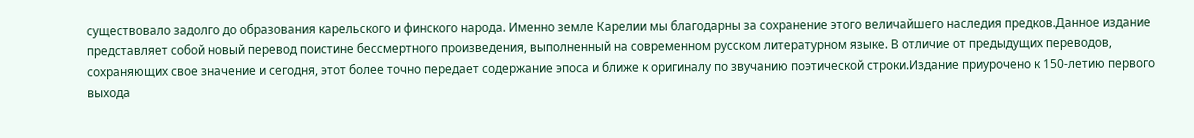существовало задолго до образования карельского и финского народа. Именно земле Карелии мы благодарны за сохранение этого величайшего наследия предков.Данное издание представляет собой новый перевод поистине бессмертного произведения, выполненный на современном русском литературном языке. В отличие от предыдущих переводов, сохраняющих свое значение и сегодня, этот более точно передает содержание эпоса и ближе к оригиналу по звучанию поэтической строки.Издание приурочено к 150-летию первого выхода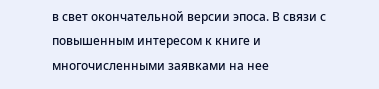в свет окончательной версии эпоса. В связи с повышенным интересом к книге и многочисленными заявками на нее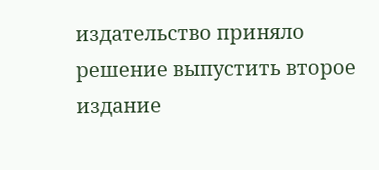издательство приняло решение выпустить второе издание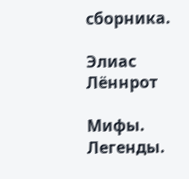сборника.

Элиас Лённрот

Мифы. Легенды.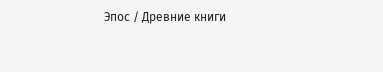Эпос / Древние книги